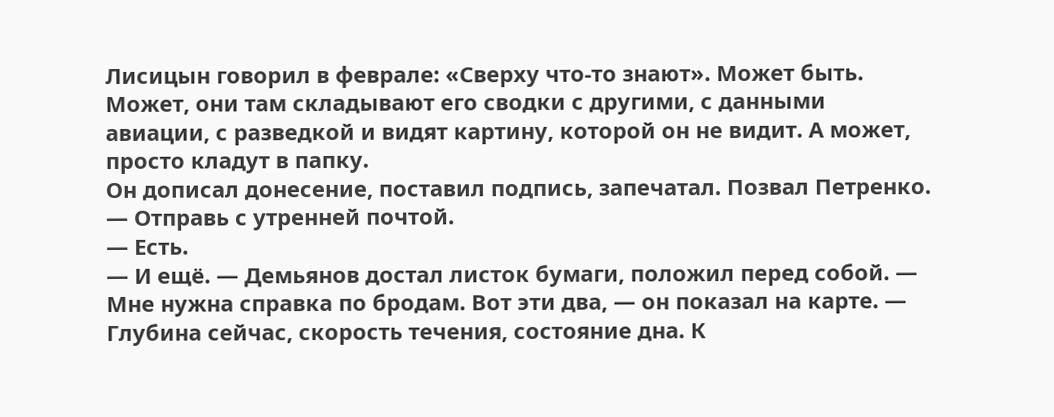Лисицын говорил в феврале: «Сверху что-то знают». Может быть. Может, они там складывают его сводки с другими, с данными авиации, с разведкой и видят картину, которой он не видит. А может, просто кладут в папку.
Он дописал донесение, поставил подпись, запечатал. Позвал Петренко.
— Отправь с утренней почтой.
— Есть.
— И ещё. — Демьянов достал листок бумаги, положил перед собой. — Мне нужна справка по бродам. Вот эти два, — он показал на карте. — Глубина сейчас, скорость течения, состояние дна. К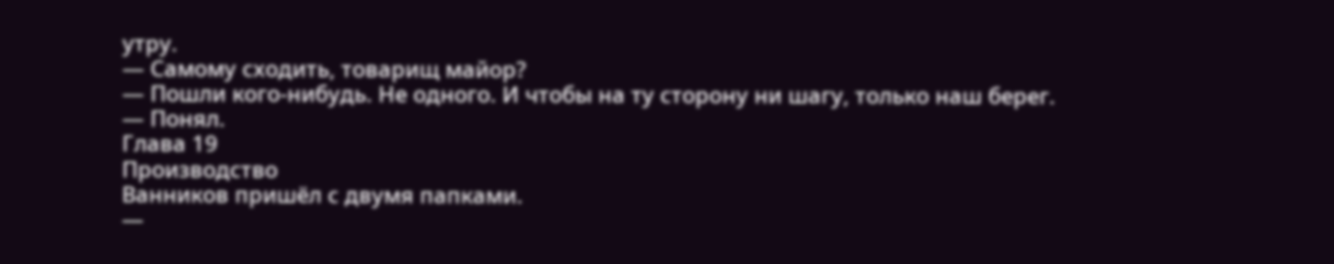утру.
— Самому сходить, товарищ майор?
— Пошли кого-нибудь. Не одного. И чтобы на ту сторону ни шагу, только наш берег.
— Понял.
Глава 19
Производство
Ванников пришёл с двумя папками.
—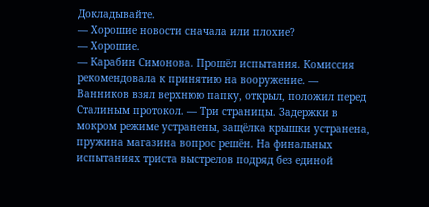Докладывайте.
— Хорошие новости сначала или плохие?
— Хорошие.
— Карабин Симонова. Прошёл испытания. Комиссия рекомендовала к принятию на вооружение. — Ванников взял верхнюю папку, открыл, положил перед Сталиным протокол. — Три страницы. Задержки в мокром режиме устранены, защёлка крышки устранена, пружина магазина вопрос решён. На финальных испытаниях триста выстрелов подряд без единой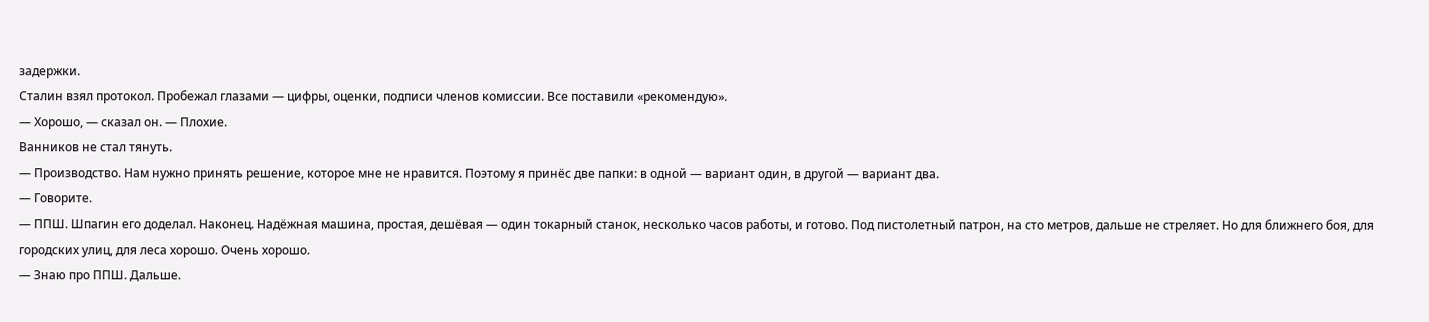задержки.
Сталин взял протокол. Пробежал глазами — цифры, оценки, подписи членов комиссии. Все поставили «рекомендую».
— Хорошо, — сказал он. — Плохие.
Ванников не стал тянуть.
— Производство. Нам нужно принять решение, которое мне не нравится. Поэтому я принёс две папки: в одной — вариант один, в другой — вариант два.
— Говорите.
— ППШ. Шпагин его доделал. Наконец. Надёжная машина, простая, дешёвая — один токарный станок, несколько часов работы, и готово. Под пистолетный патрон, на сто метров, дальше не стреляет. Но для ближнего боя, для городских улиц, для леса хорошо. Очень хорошо.
— Знаю про ППШ. Дальше.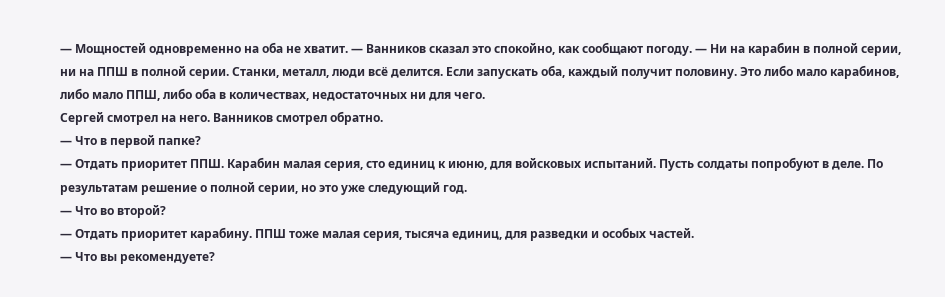— Мощностей одновременно на оба не хватит. — Ванников сказал это спокойно, как сообщают погоду. — Ни на карабин в полной серии, ни на ППШ в полной серии. Станки, металл, люди всё делится. Если запускать оба, каждый получит половину. Это либо мало карабинов, либо мало ППШ, либо оба в количествах, недостаточных ни для чего.
Сергей смотрел на него. Ванников смотрел обратно.
— Что в первой папке?
— Отдать приоритет ППШ. Карабин малая серия, сто единиц к июню, для войсковых испытаний. Пусть солдаты попробуют в деле. По результатам решение о полной серии, но это уже следующий год.
— Что во второй?
— Отдать приоритет карабину. ППШ тоже малая серия, тысяча единиц, для разведки и особых частей.
— Что вы рекомендуете?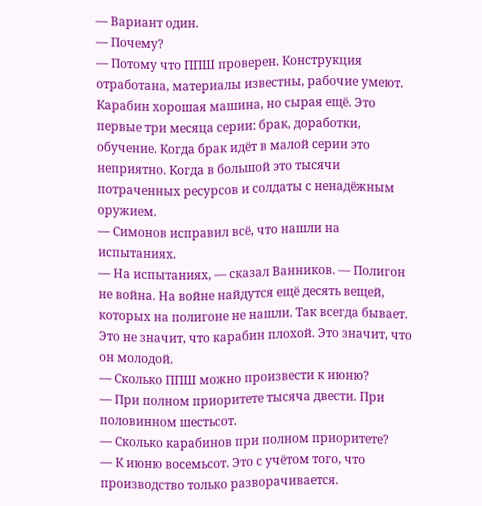— Вариант один.
— Почему?
— Потому что ППШ проверен. Конструкция отработана, материалы известны, рабочие умеют. Карабин хорошая машина, но сырая ещё. Это первые три месяца серии: брак, доработки, обучение. Когда брак идёт в малой серии это неприятно. Когда в большой это тысячи потраченных ресурсов и солдаты с ненадёжным оружием.
— Симонов исправил всё, что нашли на испытаниях.
— На испытаниях, — сказал Ванников. — Полигон не война. На войне найдутся ещё десять вещей, которых на полигоне не нашли. Так всегда бывает. Это не значит, что карабин плохой. Это значит, что он молодой.
— Сколько ППШ можно произвести к июню?
— При полном приоритете тысяча двести. При половинном шестьсот.
— Сколько карабинов при полном приоритете?
— К июню восемьсот. Это с учётом того, что производство только разворачивается.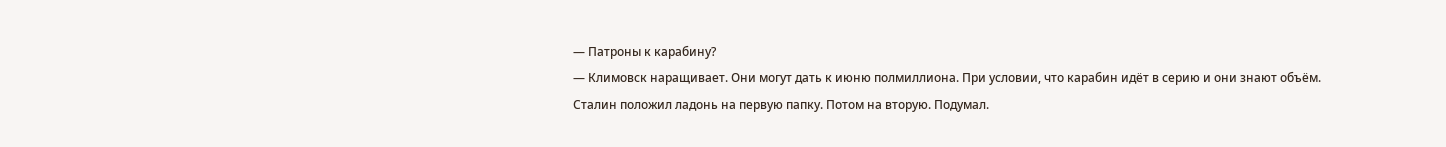— Патроны к карабину?
— Климовск наращивает. Они могут дать к июню полмиллиона. При условии, что карабин идёт в серию и они знают объём.
Сталин положил ладонь на первую папку. Потом на вторую. Подумал.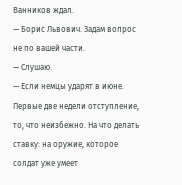Ванников ждал.
— Борис Львович. Задам вопрос не по вашей части.
— Слушаю.
— Если немцы ударят в июне. Первые две недели отступление, то, что неизбежно. На что делать ставку: на оружие, которое солдат уже умеет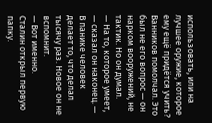использовать, или на лучшее оружие, которое ему ещё придётся учить?
Ванников помолчал. Это был не его вопрос — он нарком вооружений, не тактик. Но он думал.
— На то, которое умеет, — сказал он наконец. — В панике человек делает то, что делал тысячу раз. Новое он не вспомнит.
— Вот именно.
Сталин открыл первую папку.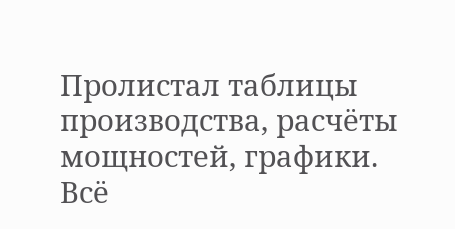Пролистал таблицы производства, расчёты мощностей, графики. Всё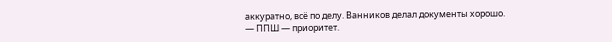аккуратно, всё по делу. Ванников делал документы хорошо.
— ППШ — приоритет.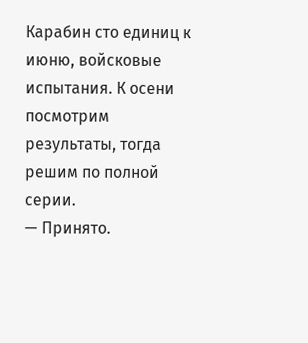Карабин сто единиц к июню, войсковые испытания. К осени посмотрим результаты, тогда решим по полной серии.
— Принято.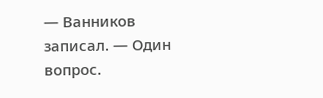— Ванников записал. — Один вопрос.